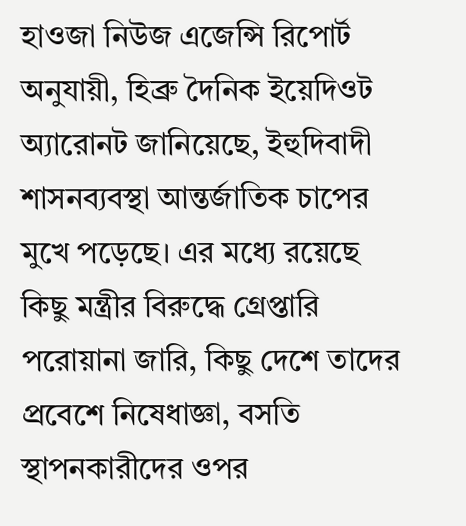হাওজা নিউজ এজেন্সি রিপোর্ট অনুযায়ী, হিব্রু দৈনিক ইয়েদিওট অ্যারোনট জানিয়েছে, ইহুদিবাদী শাসনব্যবস্থা আন্তর্জাতিক চাপের মুখে পড়েছে। এর মধ্যে রয়েছে কিছু মন্ত্রীর বিরুদ্ধে গ্রেপ্তারি পরোয়ানা জারি, কিছু দেশে তাদের প্রবেশে নিষেধাজ্ঞা, বসতি স্থাপনকারীদের ওপর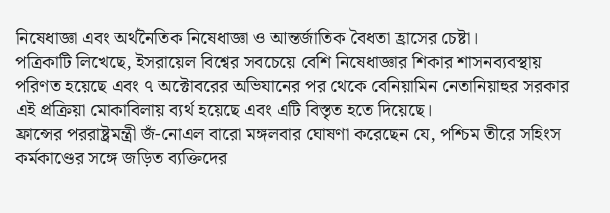নিষেধাজ্ঞা এবং অর্থনৈতিক নিষেধাজ্ঞা ও আন্তর্জাতিক বৈধতা হ্রাসের চেষ্টা।
পত্রিকাটি লিখেছে, ইসরায়েল বিশ্বের সবচেয়ে বেশি নিষেধাজ্ঞার শিকার শাসনব্যবস্থায় পরিণত হয়েছে এবং ৭ অক্টোবরের অভিযানের পর থেকে বেনিয়ামিন নেতানিয়াহুর সরকার এই প্রক্রিয়া মোকাবিলায় ব্যর্থ হয়েছে এবং এটি বিস্তৃত হতে দিয়েছে।
ফ্রান্সের পররাষ্ট্রমন্ত্রী জঁ-নোএল বারো মঙ্গলবার ঘোষণা করেছেন যে, পশ্চিম তীরে সহিংস কর্মকাণ্ডের সঙ্গে জড়িত ব্যক্তিদের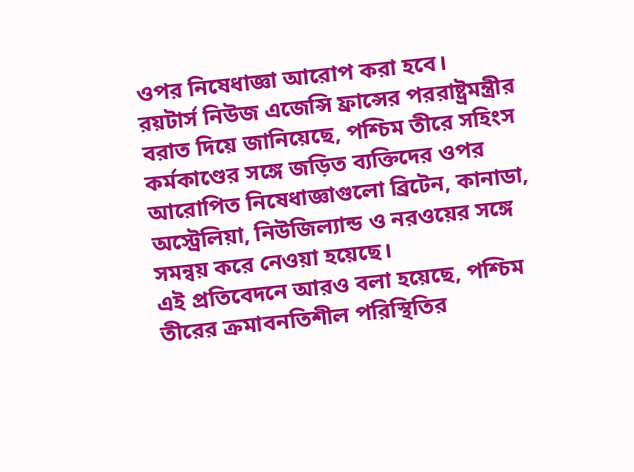ওপর নিষেধাজ্ঞা আরোপ করা হবে।
রয়টার্স নিউজ এজেন্সি ফ্রান্সের পররাষ্ট্রমন্ত্রীর বরাত দিয়ে জানিয়েছে, পশ্চিম তীরে সহিংস কর্মকাণ্ডের সঙ্গে জড়িত ব্যক্তিদের ওপর আরোপিত নিষেধাজ্ঞাগুলো ব্রিটেন, কানাডা, অস্ট্রেলিয়া, নিউজিল্যান্ড ও নরওয়ের সঙ্গে সমন্বয় করে নেওয়া হয়েছে।
এই প্রতিবেদনে আরও বলা হয়েছে, পশ্চিম তীরের ক্রমাবনতিশীল পরিস্থিতির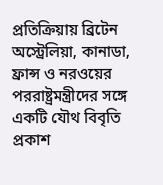প্রতিক্রিয়ায় ব্রিটেন অস্ট্রেলিয়া, কানাডা, ফ্রান্স ও নরওয়ের পররাষ্ট্রমন্ত্রীদের সঙ্গে একটি যৌথ বিবৃতি প্রকাশ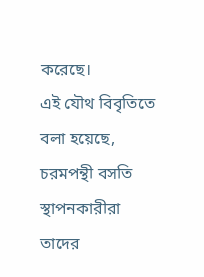করেছে।
এই যৌথ বিবৃতিতে বলা হয়েছে, চরমপন্থী বসতি স্থাপনকারীরা তাদের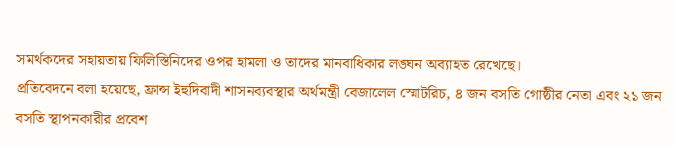সমর্থকদের সহায়তায় ফিলিস্তিনিদের ওপর হামলা ও তাদের মানবাধিকার লঙ্ঘন অব্যাহত রেখেছে।
প্রতিবেদনে বলা হয়েছে, ফ্রান্স ইহুদিবাদী শাসনব্যবস্থার অর্থমন্ত্রী বেজালেল স্মোটরিচ, ৪ জন বসতি গোষ্ঠীর নেতা এবং ২১ জন বসতি স্থাপনকারীর প্রবেশ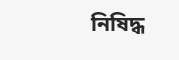নিষিদ্ধ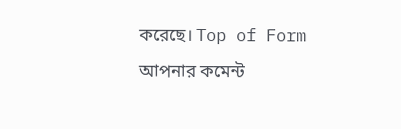করেছে। Top of Form
আপনার কমেন্ট